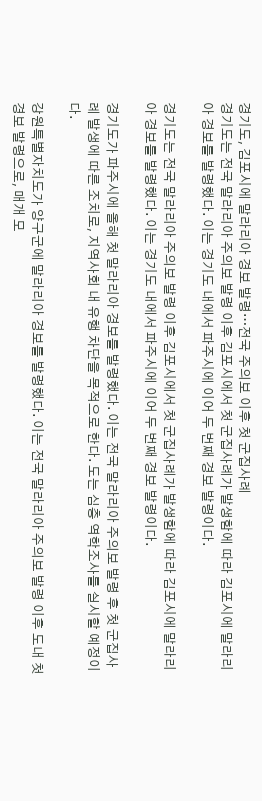경기도, 김포시에 말라리아 경보 발령…전국 주의보 이후 첫 군집사례
경기도는 전국 말라리아 주의보 발령 이후 김포시에서 첫 군집사례가 발생함에 따라 김포시에 말라리아 경보를 발령했다. 이는 경기도 내에서 파주시에 이어 두 번째 경보 발령이다.

경기도는 전국 말라리아 주의보 발령 이후 김포시에서 첫 군집사례가 발생함에 따라 김포시에 말라리아 경보를 발령했다. 이는 경기도 내에서 파주시에 이어 두 번째 경보 발령이다.

경기도가 파주시에 올해 첫 말라리아 경보를 발령했다. 이는 전국 말라리아 주의보 발령 후 첫 군집사례 발생에 따른 조치로, 지역사회 내 유행 차단을 목적으로 한다. 도는 심층 역학조사를 실시할 예정이다.

강원특별자치도가 양구군에 말라리아 경보를 발령했다. 이는 전국 말라리아 주의보 발령 이후 도내 첫 경보 발령으로, 매개 모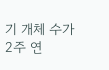기 개체 수가 2주 연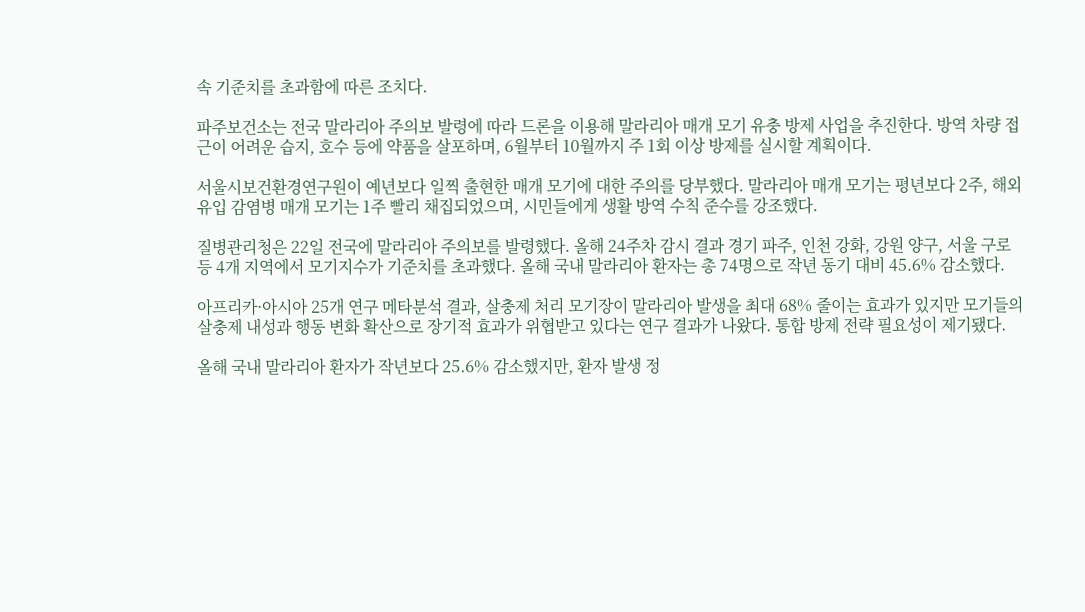속 기준치를 초과함에 따른 조치다.

파주보건소는 전국 말라리아 주의보 발령에 따라 드론을 이용해 말라리아 매개 모기 유충 방제 사업을 추진한다. 방역 차량 접근이 어려운 습지, 호수 등에 약품을 살포하며, 6월부터 10월까지 주 1회 이상 방제를 실시할 계획이다.

서울시보건환경연구원이 예년보다 일찍 출현한 매개 모기에 대한 주의를 당부했다. 말라리아 매개 모기는 평년보다 2주, 해외 유입 감염병 매개 모기는 1주 빨리 채집되었으며, 시민들에게 생활 방역 수칙 준수를 강조했다.

질병관리청은 22일 전국에 말라리아 주의보를 발령했다. 올해 24주차 감시 결과 경기 파주, 인천 강화, 강원 양구, 서울 구로 등 4개 지역에서 모기지수가 기준치를 초과했다. 올해 국내 말라리아 환자는 총 74명으로 작년 동기 대비 45.6% 감소했다.

아프리카·아시아 25개 연구 메타분석 결과, 살충제 처리 모기장이 말라리아 발생을 최대 68% 줄이는 효과가 있지만 모기들의 살충제 내성과 행동 변화 확산으로 장기적 효과가 위협받고 있다는 연구 결과가 나왔다. 통합 방제 전략 필요성이 제기됐다.

올해 국내 말라리아 환자가 작년보다 25.6% 감소했지만, 환자 발생 정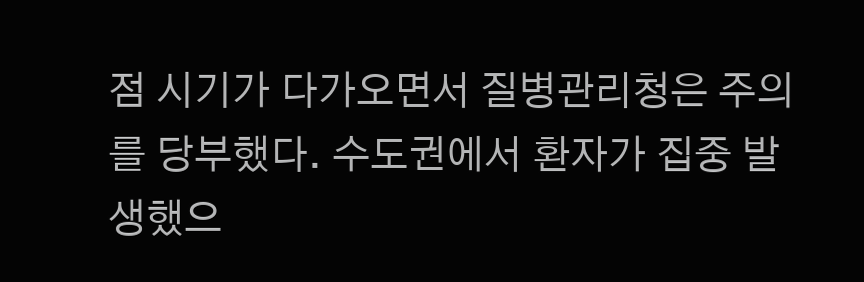점 시기가 다가오면서 질병관리청은 주의를 당부했다. 수도권에서 환자가 집중 발생했으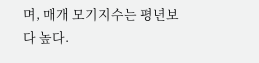며, 매개 모기지수는 평년보다 높다.